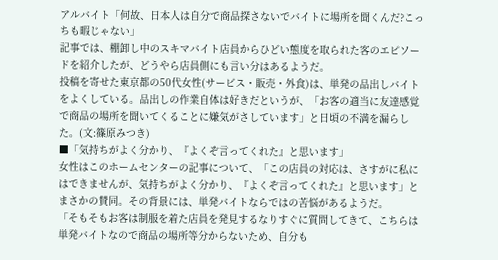アルバイト「何故、日本人は自分で商品探さないでバイトに場所を聞くんだ?こっちも暇じゃない」
記事では、棚卸し中のスキマバイト店員からひどい態度を取られた客のエピソードを紹介したが、どうやら店員側にも言い分はあるようだ。
投稿を寄せた東京都の50代女性(サービス・販売・外食)は、単発の品出しバイトをよくしている。品出しの作業自体は好きだというが、「お客の適当に友達感覚で商品の場所を聞いてくることに嫌気がさしています」と日頃の不満を漏らした。(文:篠原みつき)
■「気持ちがよく分かり、『よくぞ言ってくれた』と思います」
女性はこのホームセンターの記事について、「この店員の対応は、さすがに私にはできませんが、気持ちがよく分かり、『よくぞ言ってくれた』と思います」とまさかの賛同。その背景には、単発バイトならではの苦悩があるようだ。
「そもそもお客は制服を着た店員を発見するなりすぐに質問してきて、こちらは単発バイトなので商品の場所等分からないため、自分も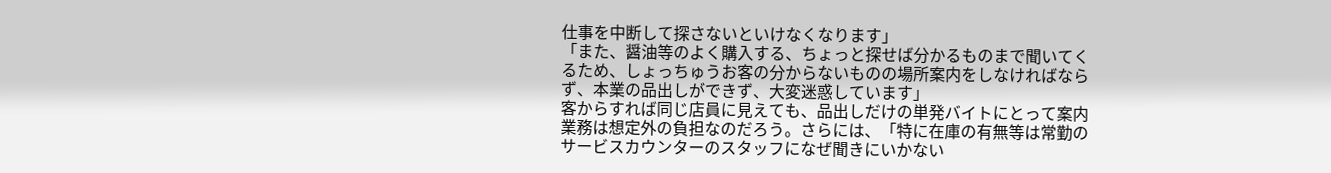仕事を中断して探さないといけなくなります」
「また、醤油等のよく購入する、ちょっと探せば分かるものまで聞いてくるため、しょっちゅうお客の分からないものの場所案内をしなければならず、本業の品出しができず、大変迷惑しています」
客からすれば同じ店員に見えても、品出しだけの単発バイトにとって案内業務は想定外の負担なのだろう。さらには、「特に在庫の有無等は常勤のサービスカウンターのスタッフになぜ聞きにいかない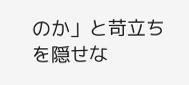のか」と苛立ちを隠せな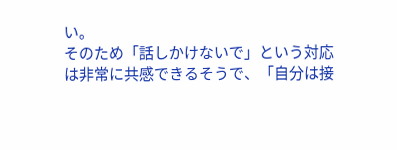い。
そのため「話しかけないで」という対応は非常に共感できるそうで、「自分は接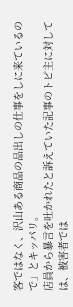客ではなく、沢山ある商品の品出しの仕事をしに来ているので」とキッパリ。
店員から暴言を吐かれたと訴えていた記事のトピ主に対しては、被害者では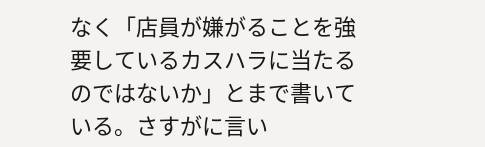なく「店員が嫌がることを強要しているカスハラに当たるのではないか」とまで書いている。さすがに言い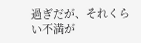過ぎだが、それくらい不満が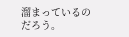溜まっているのだろう。